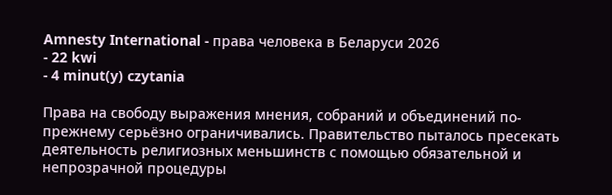Amnesty International - права человека в Беларуси 2026
- 22 kwi
- 4 minut(y) czytania

Права на свободу выражения мнения, собраний и объединений по-прежнему серьёзно ограничивались. Правительство пыталось пресекать деятельность религиозных меньшинств с помощью обязательной и непрозрачной процедуры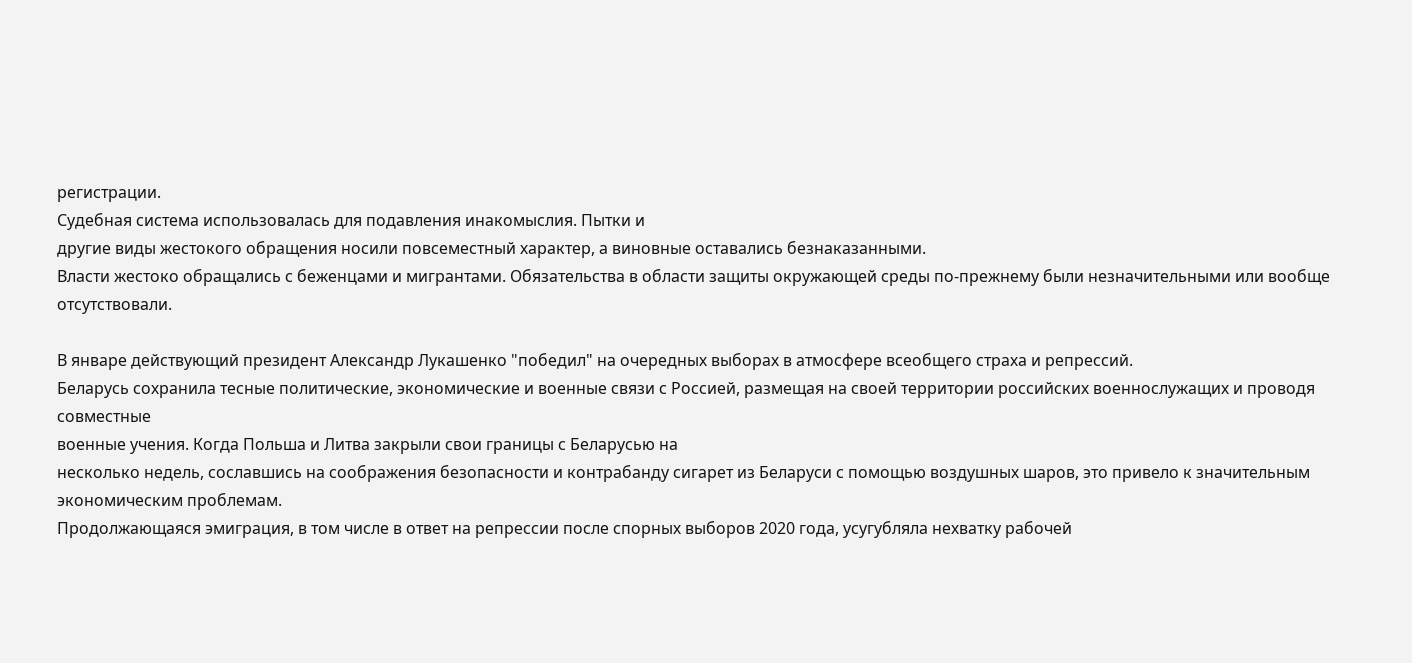регистрации.
Судебная система использовалась для подавления инакомыслия. Пытки и
другие виды жестокого обращения носили повсеместный характер, а виновные оставались безнаказанными.
Власти жестоко обращались с беженцами и мигрантами. Обязательства в области защиты окружающей среды по-прежнему были незначительными или вообще
отсутствовали.

В январе действующий президент Александр Лукашенко "победил" на очередных выборах в атмосфере всеобщего страха и репрессий.
Беларусь сохранила тесные политические, экономические и военные связи с Россией, размещая на своей территории российских военнослужащих и проводя совместные
военные учения. Когда Польша и Литва закрыли свои границы с Беларусью на
несколько недель, сославшись на соображения безопасности и контрабанду сигарет из Беларуси с помощью воздушных шаров, это привело к значительным экономическим проблемам.
Продолжающаяся эмиграция, в том числе в ответ на репрессии после спорных выборов 2020 года, усугубляла нехватку рабочей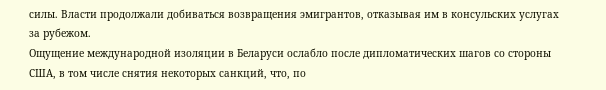силы. Власти продолжали добиваться возвращения эмигрантов, отказывая им в консульских услугах за рубежом.
Ощущение международной изоляции в Беларуси ослабло после дипломатических шагов со стороны США, в том числе снятия некоторых санкций, что, по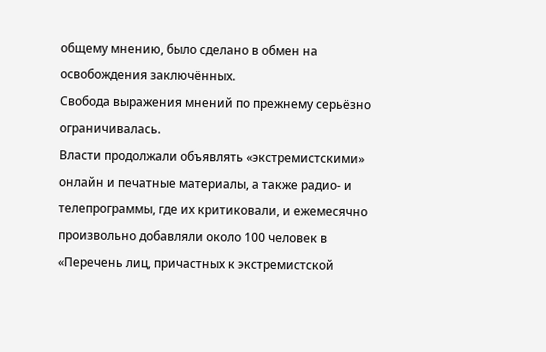общему мнению, было сделано в обмен на освобождения заключённых.
Свобода выражения мнений по прежнему серьёзно ограничивалась.
Власти продолжали объявлять «экстремистскими» онлайн и печатные материалы, а также радио- и телепрограммы, где их критиковали, и ежемесячно произвольно добавляли около 100 человек в «Перечень лиц, причастных к экстремистской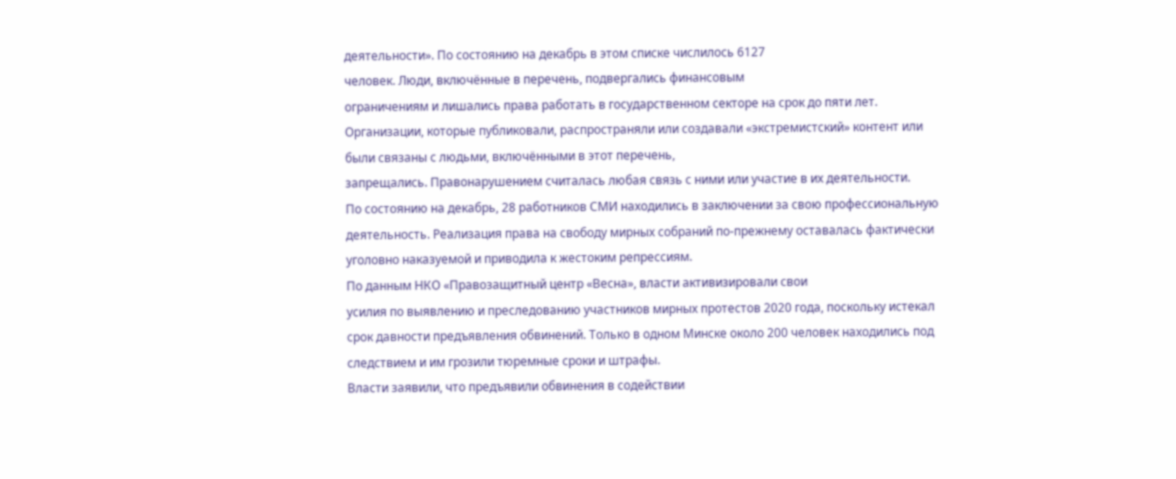деятельности». По состоянию на декабрь в этом списке числилось 6127
человек. Люди, включённые в перечень, подвергались финансовым
ограничениям и лишались права работать в государственном секторе на срок до пяти лет. Организации, которые публиковали, распространяли или создавали «экстремистский» контент или были связаны с людьми, включёнными в этот перечень,
запрещались. Правонарушением считалась любая связь с ними или участие в их деятельности.
По состоянию на декабрь, 28 работников СМИ находились в заключении за свою профессиональную деятельность. Реализация права на свободу мирных собраний по-прежнему оставалась фактически уголовно наказуемой и приводила к жестоким репрессиям.
По данным НКО «Правозащитный центр «Весна», власти активизировали свои
усилия по выявлению и преследованию участников мирных протестов 2020 года, поскольку истекал срок давности предъявления обвинений. Только в одном Минске около 200 человек находились под следствием и им грозили тюремные сроки и штрафы.
Власти заявили, что предъявили обвинения в содействии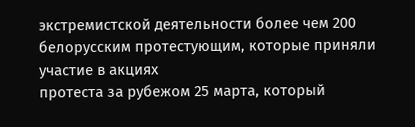экстремистской деятельности более чем 200 белорусским протестующим, которые приняли участие в акциях
протеста за рубежом 25 марта, который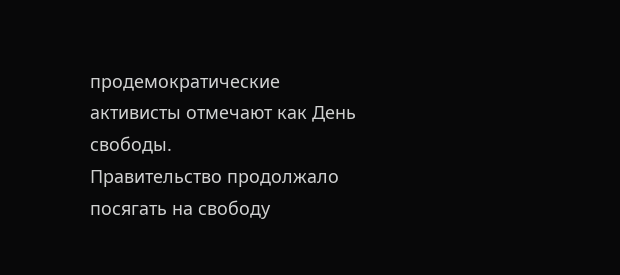продемократические активисты отмечают как День свободы.
Правительство продолжало посягать на свободу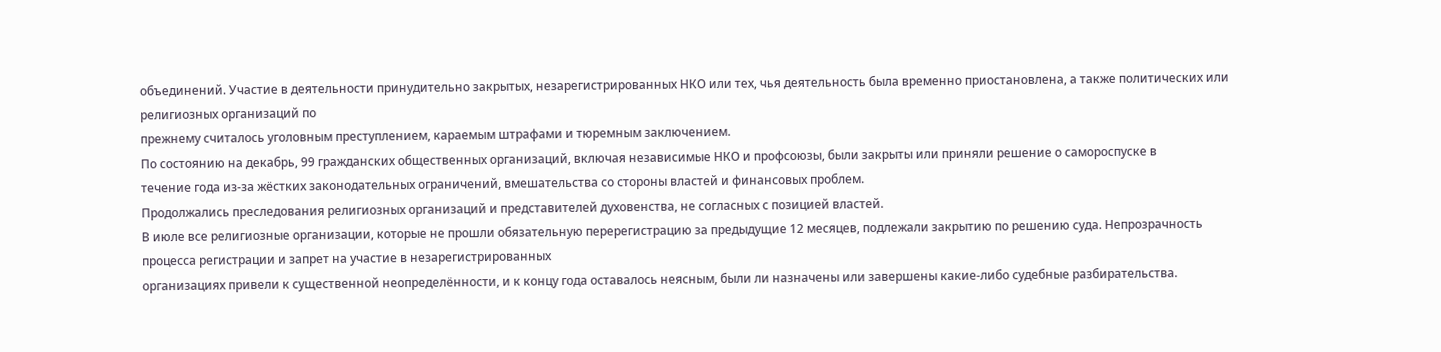объединений. Участие в деятельности принудительно закрытых, незарегистрированных НКО или тех, чья деятельность была временно приостановлена, а также политических или религиозных организаций по
прежнему считалось уголовным преступлением, караемым штрафами и тюремным заключением.
По состоянию на декабрь, 99 гражданских общественных организаций, включая независимые НКО и профсоюзы, были закрыты или приняли решение о самороспуске в
течение года из-за жёстких законодательных ограничений, вмешательства со стороны властей и финансовых проблем.
Продолжались преследования религиозных организаций и представителей духовенства, не согласных с позицией властей.
В июле все религиозные организации, которые не прошли обязательную перерегистрацию за предыдущие 12 месяцев, подлежали закрытию по решению суда. Непрозрачность процесса регистрации и запрет на участие в незарегистрированных
организациях привели к существенной неопределённости, и к концу года оставалось неясным, были ли назначены или завершены какие-либо судебные разбирательства.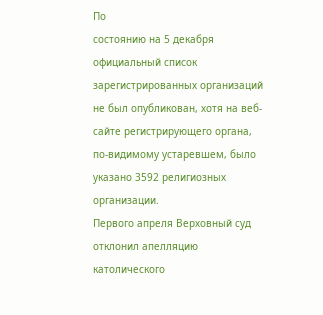По
состоянию на 5 декабря официальный список зарегистрированных организаций не был опубликован, хотя на веб-сайте регистрирующего органа, по-видимому устаревшем, было указано 3592 религиозных организации.
Первого апреля Верховный суд отклонил апелляцию католического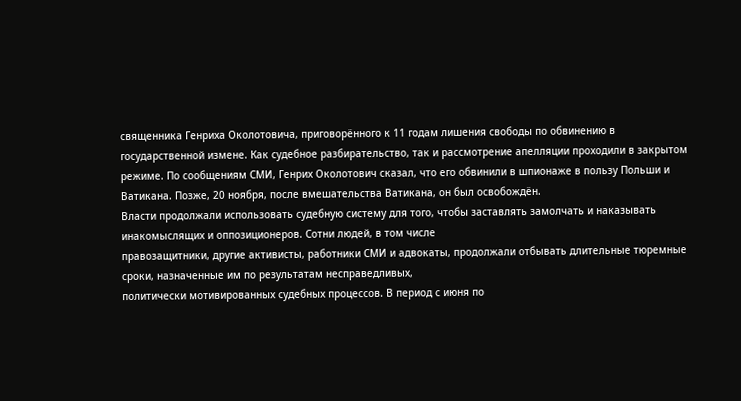священника Генриха Околотовича, приговорённого к 11 годам лишения свободы по обвинению в
государственной измене. Как судебное разбирательство, так и рассмотрение апелляции проходили в закрытом режиме. По сообщениям СМИ, Генрих Околотович сказал, что его обвинили в шпионаже в пользу Польши и Ватикана. Позже, 20 ноября, после вмешательства Ватикана, он был освобождён.
Власти продолжали использовать судебную систему для того, чтобы заставлять замолчать и наказывать инакомыслящих и оппозиционеров. Сотни людей, в том числе
правозащитники, другие активисты, работники СМИ и адвокаты, продолжали отбывать длительные тюремные сроки, назначенные им по результатам несправедливых,
политически мотивированных судебных процессов. В период с июня по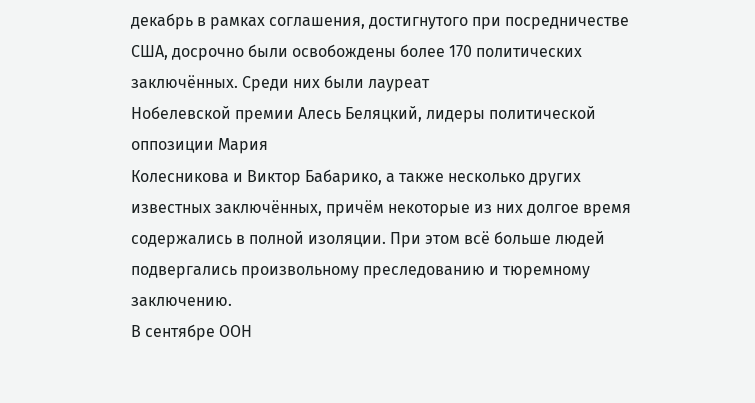декабрь в рамках соглашения, достигнутого при посредничестве США, досрочно были освобождены более 170 политических заключённых. Среди них были лауреат
Нобелевской премии Алесь Беляцкий, лидеры политической оппозиции Мария
Колесникова и Виктор Бабарико, а также несколько других известных заключённых, причём некоторые из них долгое время содержались в полной изоляции. При этом всё больше людей подвергались произвольному преследованию и тюремному заключению.
В сентябре ООН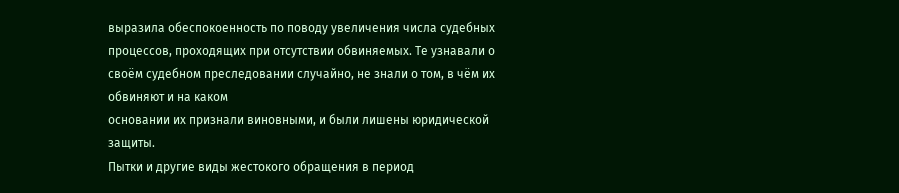выразила обеспокоенность по поводу увеличения числа судебных процессов, проходящих при отсутствии обвиняемых. Те узнавали о своём судебном преследовании случайно, не знали о том, в чём их обвиняют и на каком
основании их признали виновными, и были лишены юридической защиты.
Пытки и другие виды жестокого обращения в период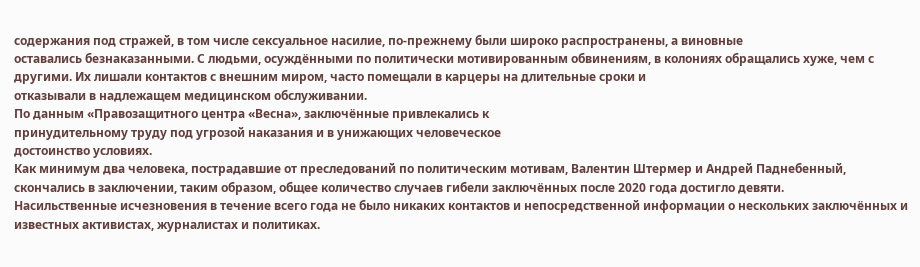содержания под стражей, в том числе сексуальное насилие, по-прежнему были широко распространены, а виновные
оставались безнаказанными. С людьми, осуждёнными по политически мотивированным обвинениям, в колониях обращались хуже, чем с другими. Их лишали контактов с внешним миром, часто помещали в карцеры на длительные сроки и
отказывали в надлежащем медицинском обслуживании.
По данным «Правозащитного центра «Весна», заключённые привлекались к
принудительному труду под угрозой наказания и в унижающих человеческое
достоинство условиях.
Как минимум два человека, пострадавшие от преследований по политическим мотивам, Валентин Штермер и Андрей Паднебенный, скончались в заключении, таким образом, общее количество случаев гибели заключённых после 2020 года достигло девяти.
Насильственные исчезновения в течение всего года не было никаких контактов и непосредственной информации о нескольких заключённых и известных активистах, журналистах и политиках.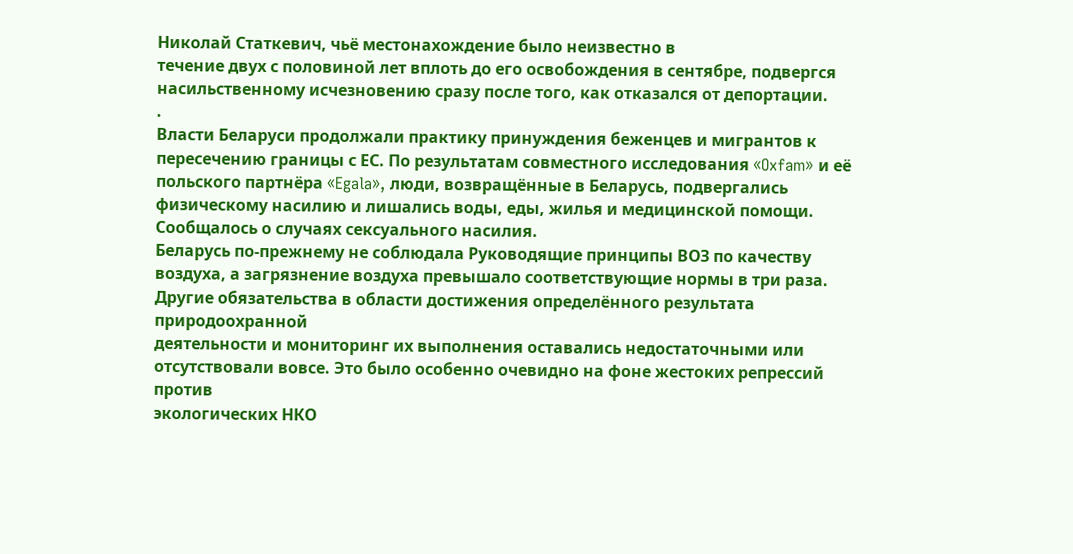Николай Статкевич, чьё местонахождение было неизвестно в
течение двух с половиной лет вплоть до его освобождения в сентябре, подвергся насильственному исчезновению сразу после того, как отказался от депортации.
.
Власти Беларуси продолжали практику принуждения беженцев и мигрантов к
пересечению границы с ЕС. По результатам совместного исследования «Oxfam» и её польского партнёра «Egala», люди, возвращённые в Беларусь, подвергались физическому насилию и лишались воды, еды, жилья и медицинской помощи. Сообщалось о случаях сексуального насилия.
Беларусь по-прежнему не соблюдала Руководящие принципы ВОЗ по качеству воздуха, а загрязнение воздуха превышало соответствующие нормы в три раза. Другие обязательства в области достижения определённого результата природоохранной
деятельности и мониторинг их выполнения оставались недостаточными или отсутствовали вовсе. Это было особенно очевидно на фоне жестоких репрессий против
экологических НКО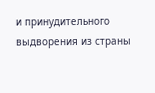и принудительного выдворения из страны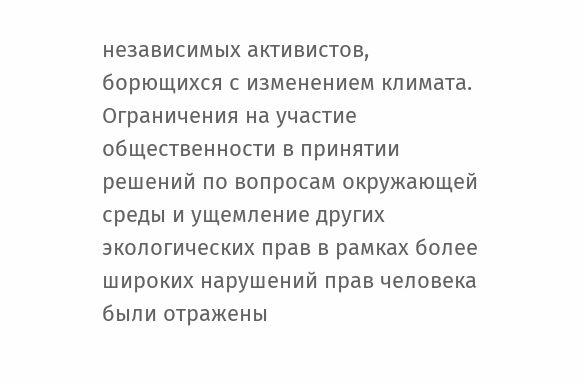независимых активистов, борющихся с изменением климата. Ограничения на участие общественности в принятии решений по вопросам окружающей среды и ущемление других экологических прав в рамках более широких нарушений прав человека были отражены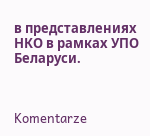в представлениях НКО в рамках УПО Беларуси.



Komentarze